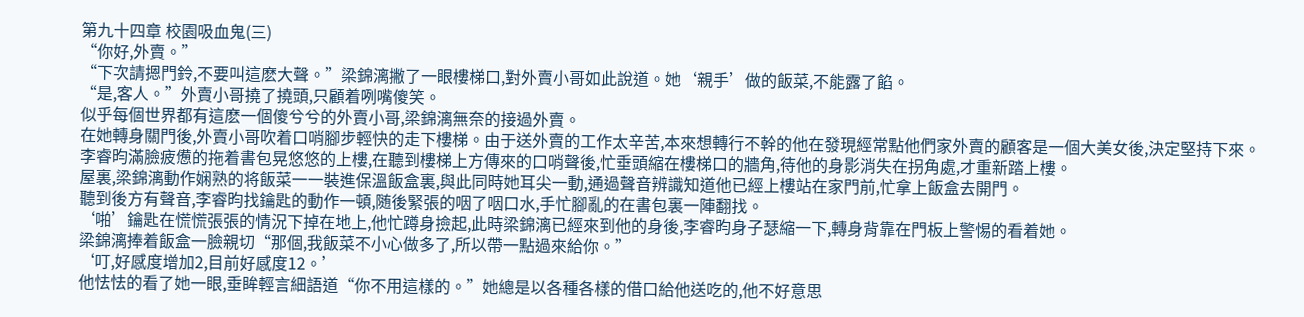第九十四章 校園吸血鬼(三)
“你好,外賣。”
“下次請摁門鈴,不要叫這麽大聲。”梁錦漓撇了一眼樓梯口,對外賣小哥如此說道。她‘親手’做的飯菜,不能露了餡。
“是,客人。”外賣小哥撓了撓頭,只顧着咧嘴傻笑。
似乎每個世界都有這麽一個傻兮兮的外賣小哥,梁錦漓無奈的接過外賣。
在她轉身關門後,外賣小哥吹着口哨腳步輕快的走下樓梯。由于送外賣的工作太辛苦,本來想轉行不幹的他在發現經常點他們家外賣的顧客是一個大美女後,決定堅持下來。
李睿昀滿臉疲憊的拖着書包晃悠悠的上樓,在聽到樓梯上方傳來的口哨聲後,忙垂頭縮在樓梯口的牆角,待他的身影消失在拐角處,才重新踏上樓。
屋裏,梁錦漓動作娴熟的将飯菜一一裝進保溫飯盒裏,與此同時她耳尖一動,通過聲音辨識知道他已經上樓站在家門前,忙拿上飯盒去開門。
聽到後方有聲音,李睿昀找鑰匙的動作一頓,随後緊張的咽了咽口水,手忙腳亂的在書包裏一陣翻找。
‘啪’鑰匙在慌慌張張的情況下掉在地上,他忙蹲身撿起,此時梁錦漓已經來到他的身後,李睿昀身子瑟縮一下,轉身背靠在門板上警惕的看着她。
梁錦漓捧着飯盒一臉親切“那個,我飯菜不小心做多了,所以帶一點過來給你。”
‘叮,好感度增加2,目前好感度12。’
他怯怯的看了她一眼,垂眸輕言細語道“你不用這樣的。”她總是以各種各樣的借口給他送吃的,他不好意思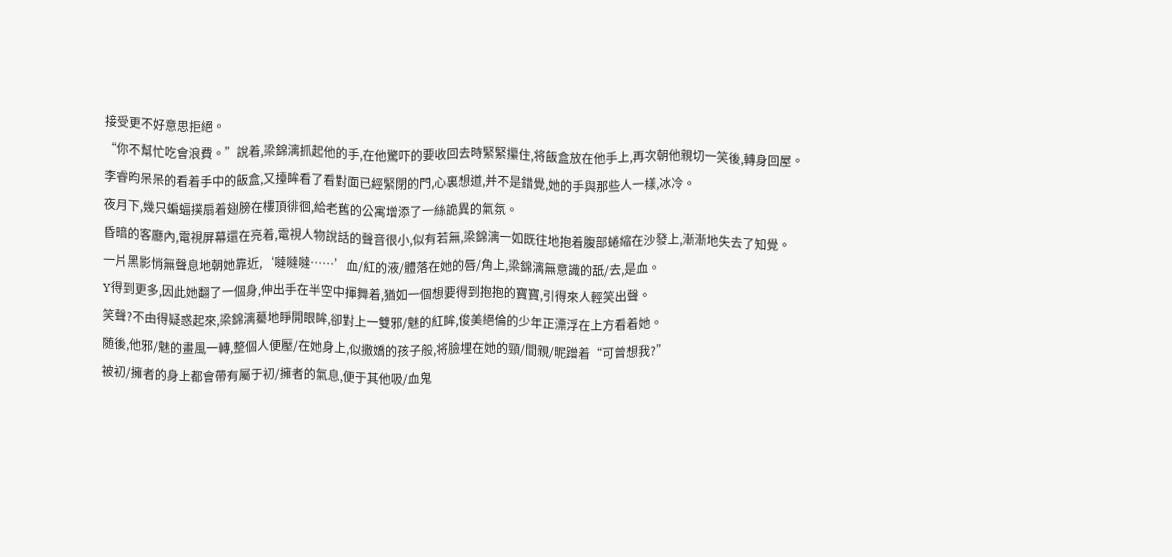接受更不好意思拒絕。
“你不幫忙吃會浪費。”說着,梁錦漓抓起他的手,在他驚吓的要收回去時緊緊攥住,将飯盒放在他手上,再次朝他親切一笑後,轉身回屋。
李睿昀呆呆的看着手中的飯盒,又擡眸看了看對面已經緊閉的門,心裏想道,并不是錯覺,她的手與那些人一樣,冰冷。
夜月下,幾只蝙蝠撲扇着翅膀在樓頂徘徊,給老舊的公寓增添了一絲詭異的氣氛。
昏暗的客廳內,電視屏幕還在亮着,電視人物說話的聲音很小,似有若無,梁錦漓一如既往地抱着腹部蜷縮在沙發上,漸漸地失去了知覺。
一片黑影悄無聲息地朝她靠近,‘噠噠噠……’血/紅的液/體落在她的唇/角上,梁錦漓無意識的舐/去,是血。
Y得到更多,因此她翻了一個身,伸出手在半空中揮舞着,猶如一個想要得到抱抱的寶寶,引得來人輕笑出聲。
笑聲?不由得疑惑起來,梁錦漓驀地睜開眼眸,卻對上一雙邪/魅的紅眸,俊美絕倫的少年正漂浮在上方看着她。
随後,他邪/魅的畫風一轉,整個人便壓/在她身上,似撒嬌的孩子般,将臉埋在她的頸/間親/昵蹭着“可曾想我?”
被初/擁者的身上都會帶有屬于初/擁者的氣息,便于其他吸/血鬼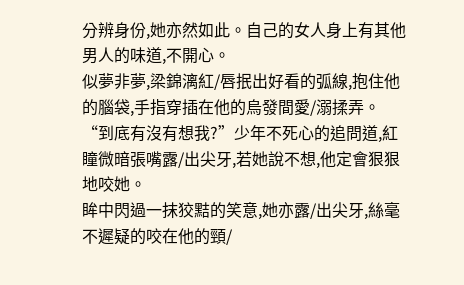分辨身份,她亦然如此。自己的女人身上有其他男人的味道,不開心。
似夢非夢,梁錦漓紅/唇抿出好看的弧線,抱住他的腦袋,手指穿插在他的烏發間愛/溺揉弄。
“到底有沒有想我?”少年不死心的追問道,紅瞳微暗張嘴露/出尖牙,若她說不想,他定會狠狠地咬她。
眸中閃過一抹狡黠的笑意,她亦露/出尖牙,絲毫不遲疑的咬在他的頸/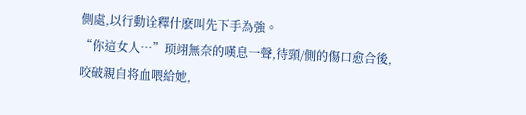側處,以行動诠釋什麽叫先下手為強。
“你這女人…”顼翊無奈的嘆息一聲,待頸/側的傷口愈合後,咬破親自将血喂給她,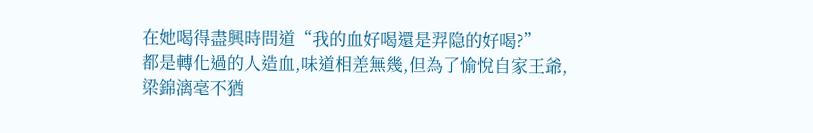在她喝得盡興時問道“我的血好喝還是羿隐的好喝?”
都是轉化過的人造血,味道相差無幾,但為了愉悅自家王爺,梁錦漓毫不猶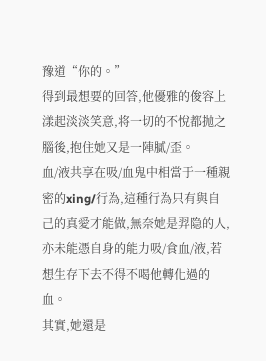豫道“你的。”
得到最想要的回答,他優雅的俊容上漾起淡淡笑意,将一切的不悅都抛之腦後,抱住她又是一陣膩/歪。
血/液共享在吸/血鬼中相當于一種親密的xing/行為,這種行為只有與自己的真愛才能做,無奈她是羿隐的人,亦未能憑自身的能力吸/食血/液,若想生存下去不得不喝他轉化過的血。
其實,她還是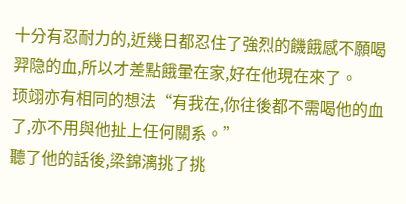十分有忍耐力的,近幾日都忍住了強烈的饑餓感不願喝羿隐的血,所以才差點餓暈在家,好在他現在來了。
顼翊亦有相同的想法“有我在,你往後都不需喝他的血了,亦不用與他扯上任何關系。”
聽了他的話後,梁錦漓挑了挑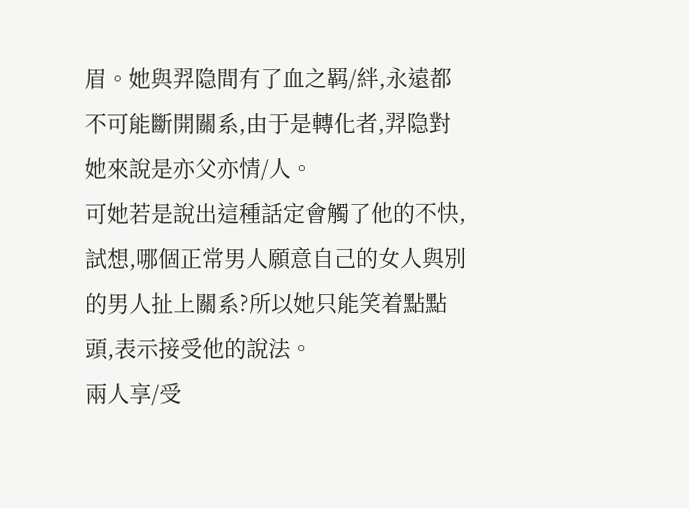眉。她與羿隐間有了血之羁/絆,永遠都不可能斷開關系,由于是轉化者,羿隐對她來說是亦父亦情/人。
可她若是說出這種話定會觸了他的不快,試想,哪個正常男人願意自己的女人與別的男人扯上關系?所以她只能笑着點點頭,表示接受他的說法。
兩人享/受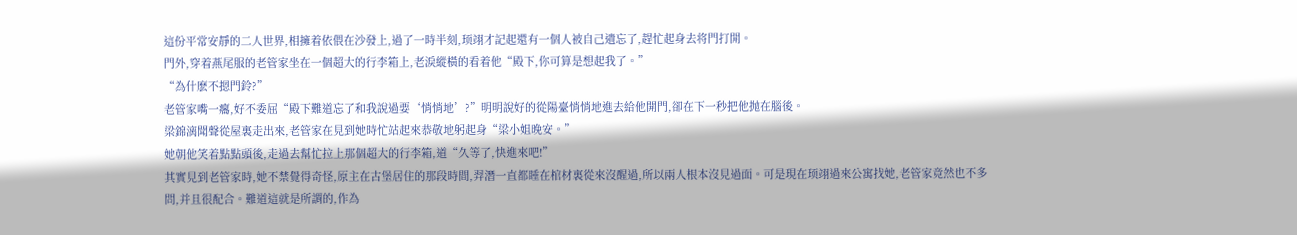這份平常安靜的二人世界,相擁着依偎在沙發上,過了一時半刻,顼翊才記起還有一個人被自己遺忘了,趕忙起身去将門打開。
門外,穿着燕尾服的老管家坐在一個超大的行李箱上,老淚縱橫的看着他“殿下,你可算是想起我了。”
“為什麽不摁門鈴?”
老管家嘴一癟,好不委屈“殿下難道忘了和我說過要‘悄悄地’?”明明說好的從陽臺悄悄地進去給他開門,卻在下一秒把他抛在腦後。
梁錦漓聞聲從屋裏走出來,老管家在見到她時忙站起來恭敬地躬起身“梁小姐晚安。”
她朝他笑着點點頭後,走過去幫忙拉上那個超大的行李箱,道“久等了,快進來吧!”
其實見到老管家時,她不禁覺得奇怪,原主在古堡居住的那段時間,羿潛一直都睡在棺材裏從來沒醒過,所以兩人根本沒見過面。可是現在顼翊過來公寓找她,老管家竟然也不多問,并且很配合。難道這就是所謂的,作為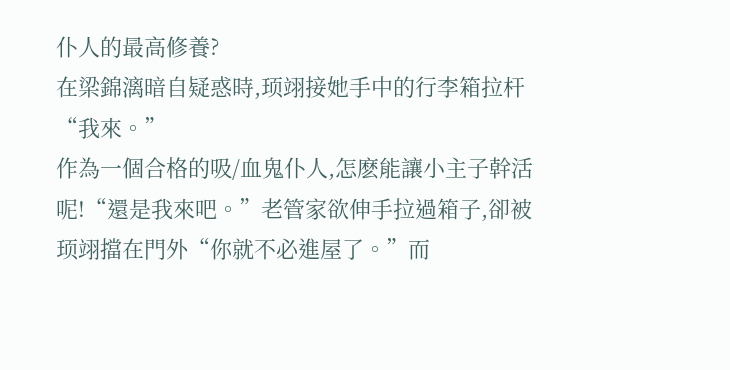仆人的最高修養?
在梁錦漓暗自疑惑時,顼翊接她手中的行李箱拉杆“我來。”
作為一個合格的吸/血鬼仆人,怎麽能讓小主子幹活呢!“還是我來吧。”老管家欲伸手拉過箱子,卻被顼翊擋在門外“你就不必進屋了。”而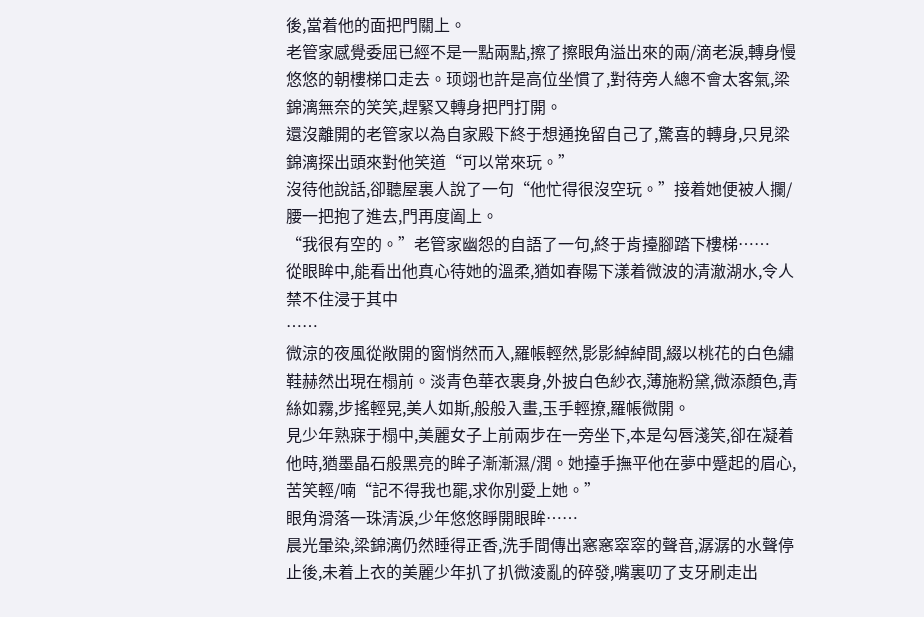後,當着他的面把門關上。
老管家感覺委屈已經不是一點兩點,擦了擦眼角溢出來的兩/滴老淚,轉身慢悠悠的朝樓梯口走去。顼翊也許是高位坐慣了,對待旁人總不會太客氣,梁錦漓無奈的笑笑,趕緊又轉身把門打開。
還沒離開的老管家以為自家殿下終于想通挽留自己了,驚喜的轉身,只見梁錦漓探出頭來對他笑道“可以常來玩。”
沒待他說話,卻聽屋裏人說了一句“他忙得很沒空玩。”接着她便被人攔/腰一把抱了進去,門再度阖上。
“我很有空的。”老管家幽怨的自語了一句,終于肯擡腳踏下樓梯……
從眼眸中,能看出他真心待她的溫柔,猶如春陽下漾着微波的清澈湖水,令人禁不住浸于其中
……
微涼的夜風從敞開的窗悄然而入,羅帳輕然,影影綽綽間,綴以桃花的白色繡鞋赫然出現在榻前。淡青色華衣裹身,外披白色紗衣,薄施粉黛,微添顏色,青絲如霧,步搖輕晃,美人如斯,般般入畫,玉手輕撩,羅帳微開。
見少年熟寐于榻中,美麗女子上前兩步在一旁坐下,本是勾唇淺笑,卻在凝着他時,猶墨晶石般黑亮的眸子漸漸濕/潤。她擡手撫平他在夢中蹙起的眉心,苦笑輕/喃“記不得我也罷,求你別愛上她。”
眼角滑落一珠清淚,少年悠悠睜開眼眸……
晨光暈染,梁錦漓仍然睡得正香,洗手間傳出窸窸窣窣的聲音,潺潺的水聲停止後,未着上衣的美麗少年扒了扒微淩亂的碎發,嘴裏叨了支牙刷走出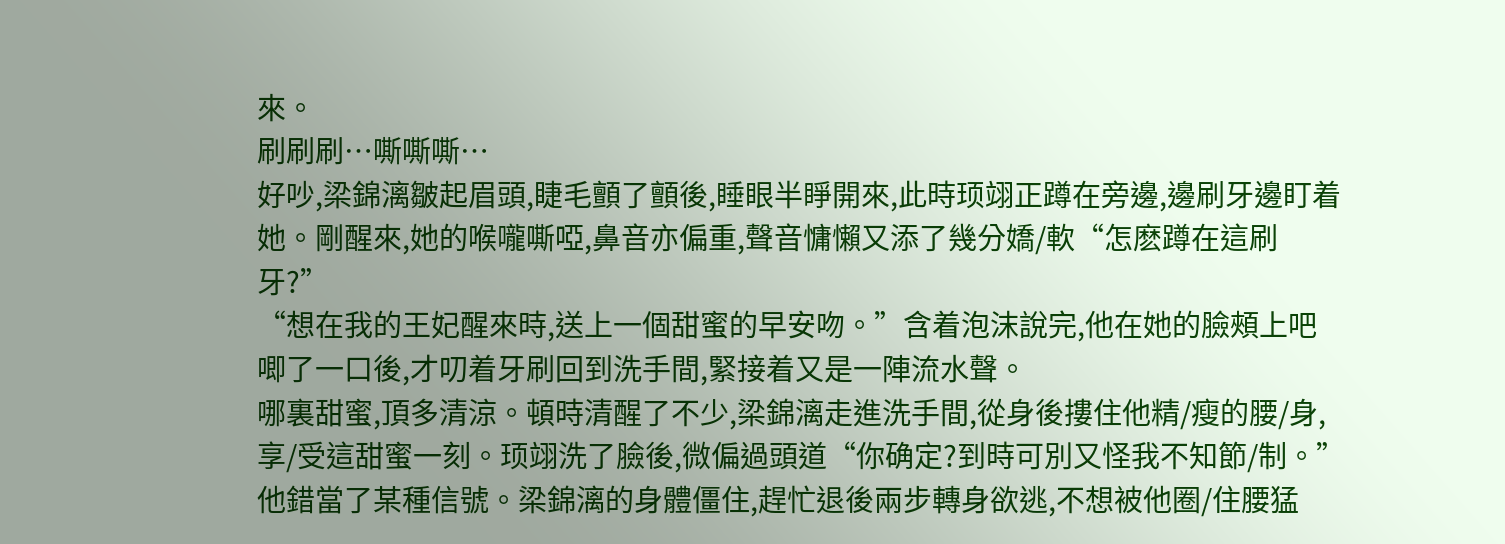來。
刷刷刷…嘶嘶嘶…
好吵,梁錦漓皺起眉頭,睫毛顫了顫後,睡眼半睜開來,此時顼翊正蹲在旁邊,邊刷牙邊盯着她。剛醒來,她的喉嚨嘶啞,鼻音亦偏重,聲音慵懶又添了幾分嬌/軟“怎麽蹲在這刷牙?”
“想在我的王妃醒來時,送上一個甜蜜的早安吻。”含着泡沫說完,他在她的臉頰上吧唧了一口後,才叨着牙刷回到洗手間,緊接着又是一陣流水聲。
哪裏甜蜜,頂多清涼。頓時清醒了不少,梁錦漓走進洗手間,從身後摟住他精/瘦的腰/身,享/受這甜蜜一刻。顼翊洗了臉後,微偏過頭道“你确定?到時可別又怪我不知節/制。”他錯當了某種信號。梁錦漓的身體僵住,趕忙退後兩步轉身欲逃,不想被他圈/住腰猛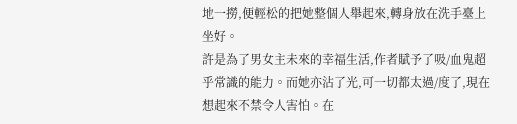地一撈,便輕松的把她整個人舉起來,轉身放在洗手臺上坐好。
許是為了男女主未來的幸福生活,作者賦予了吸/血鬼超乎常識的能力。而她亦沾了光,可一切都太過/度了,現在想起來不禁令人害怕。在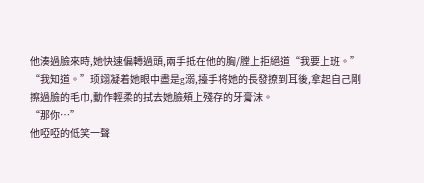他湊過臉來時,她快速偏轉過頭,兩手抵在他的胸/膛上拒絕道“我要上班。”
“我知道。”顼翊凝着她眼中盡是g溺,擡手将她的長發撩到耳後,拿起自己剛擦過臉的毛巾,動作輕柔的拭去她臉頰上殘存的牙膏沫。
“那你…”
他啞啞的低笑一聲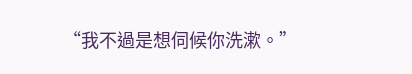“我不過是想伺候你洗漱。”